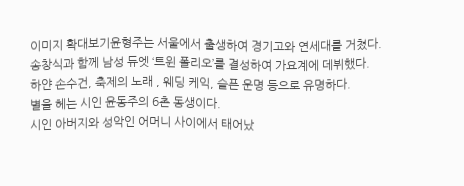이미지 확대보기윤형주는 서울에서 출생하여 경기고와 연세대를 거쳤다.
송창식과 함께 남성 듀엣 ‘트윈 폴리오’를 결성하여 가요계에 데뷔했다.
하얀 손수건, 축제의 노래 , 웨딩 케익, 슬픈 운명 등으로 유명하다.
별을 헤는 시인 윤동주의 6촌 동생이다.
시인 아버지와 성악인 어머니 사이에서 태어났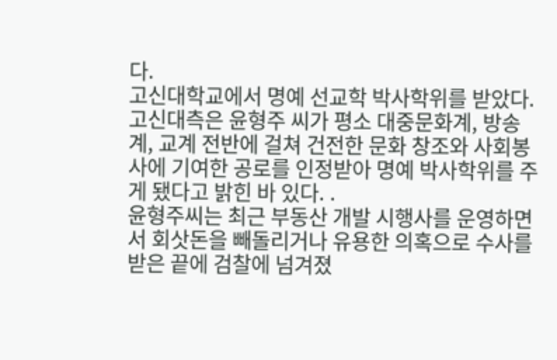다.
고신대학교에서 명예 선교학 박사학위를 받았다.
고신대측은 윤형주 씨가 평소 대중문화계, 방송계, 교계 전반에 걸쳐 건전한 문화 창조와 사회봉사에 기여한 공로를 인정받아 명예 박사학위를 주게 됐다고 밝힌 바 있다. .
윤형주씨는 최근 부동산 개발 시행사를 운영하면서 회삿돈을 빼돌리거나 유용한 의혹으로 수사를 받은 끝에 검찰에 넘겨졌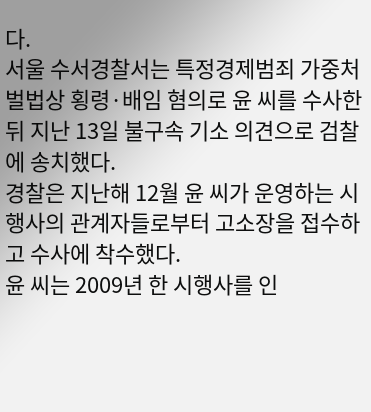다.
서울 수서경찰서는 특정경제범죄 가중처벌법상 횡령·배임 혐의로 윤 씨를 수사한 뒤 지난 13일 불구속 기소 의견으로 검찰에 송치했다.
경찰은 지난해 12월 윤 씨가 운영하는 시행사의 관계자들로부터 고소장을 접수하고 수사에 착수했다.
윤 씨는 2009년 한 시행사를 인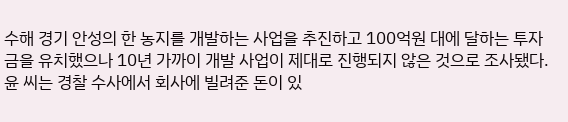수해 경기 안성의 한 농지를 개발하는 사업을 추진하고 100억원 대에 달하는 투자금을 유치했으나 10년 가까이 개발 사업이 제대로 진행되지 않은 것으로 조사됐다.
윤 씨는 경찰 수사에서 회사에 빌려준 돈이 있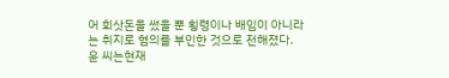어 회삿돈을 썼을 뿐 횡령이나 배임이 아니라는 취지로 혐의를 부인한 것으로 전해졌다.
윤 씨는현재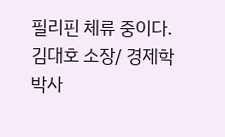필리핀 체류 중이다.
김대호 소장/ 경제학 박사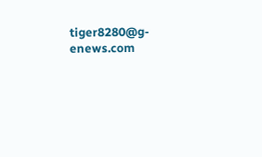tiger8280@g-enews.com